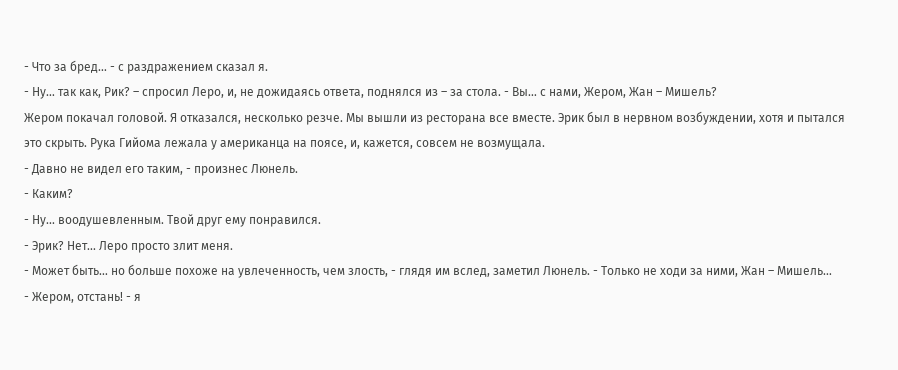- Что за бред… - с раздражением сказал я.
- Ну… так как, Рик? – спросил Леро, и, не дожидаясь ответа, поднялся из – за стола. - Вы… с нами, Жером, Жан – Мишель?
Жером покачал головой. Я отказался, несколько резче. Мы вышли из ресторана все вместе. Эрик был в нервном возбуждении, хотя и пытался это скрыть. Рука Гийома лежала у американца на поясе, и, кажется, совсем не возмущала.
- Давно не видел его таким, - произнес Люнель.
- Каким?
- Ну... воодушевленным. Твой друг ему понравился.
- Эрик? Нет... Леро просто злит меня.
- Может быть… но больше похоже на увлеченность, чем злость, - глядя им вслед, заметил Люнель. - Только не ходи за ними, Жан – Мишель…
- Жером, отстань! - я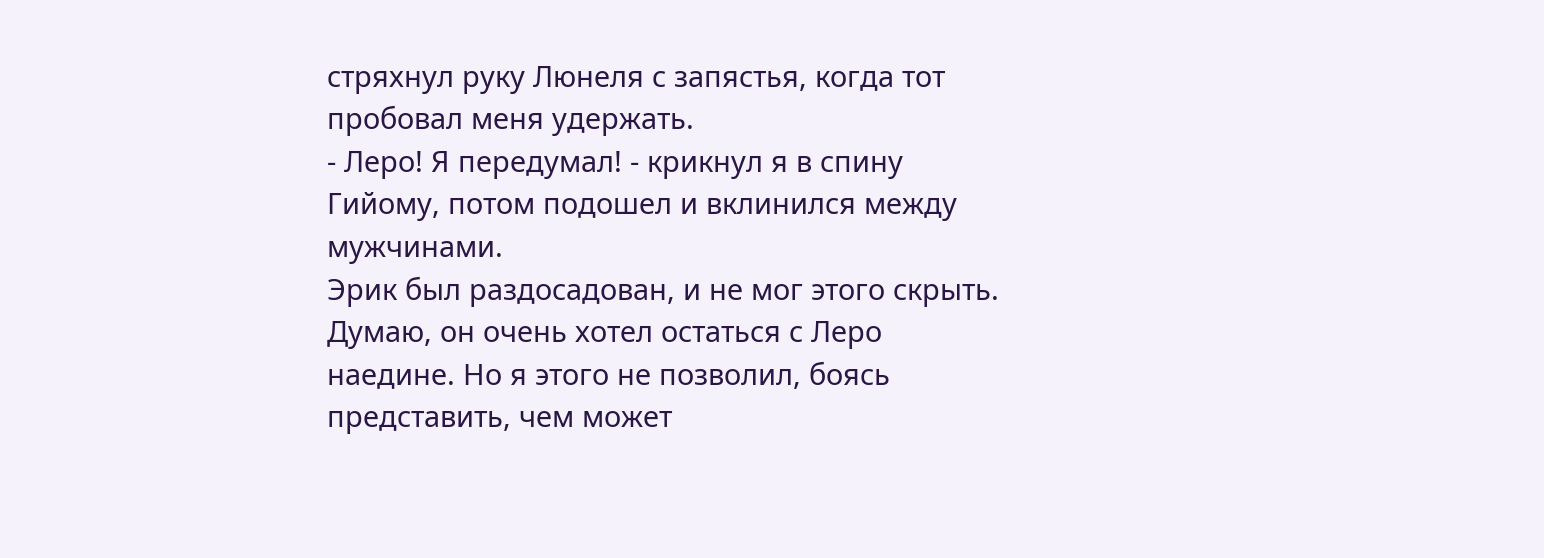стряхнул руку Люнеля с запястья, когда тот пробовал меня удержать.
- Леро! Я передумал! - крикнул я в спину Гийому, потом подошел и вклинился между мужчинами.
Эрик был раздосадован, и не мог этого скрыть. Думаю, он очень хотел остаться с Леро наедине. Но я этого не позволил, боясь представить, чем может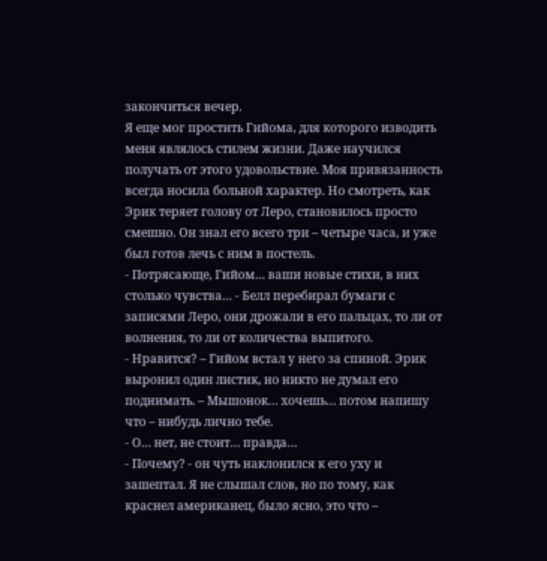закончиться вечер.
Я еще мог простить Гийома, для которого изводить меня являлось стилем жизни. Даже научился получать от этого удовольствие. Моя привязанность всегда носила больной характер. Но смотреть, как Эрик теряет голову от Леро, становилось просто смешно. Он знал его всего три – четыре часа, и уже был готов лечь с ним в постель.
- Потрясающе, Гийом… ваши новые стихи, в них столько чувства… - Белл перебирал бумаги с записями Леро, они дрожали в его пальцах, то ли от волнения, то ли от количества выпитого.
- Нравится? – Гийом встал у него за спиной. Эрик выронил один листик, но никто не думал его поднимать. – Мышонок… хочешь… потом напишу что – нибудь лично тебе.
- О… нет, не стоит… правда…
- Почему? - он чуть наклонился к его уху и зашептал. Я не слышал слов, но по тому, как краснел американец, было ясно, это что –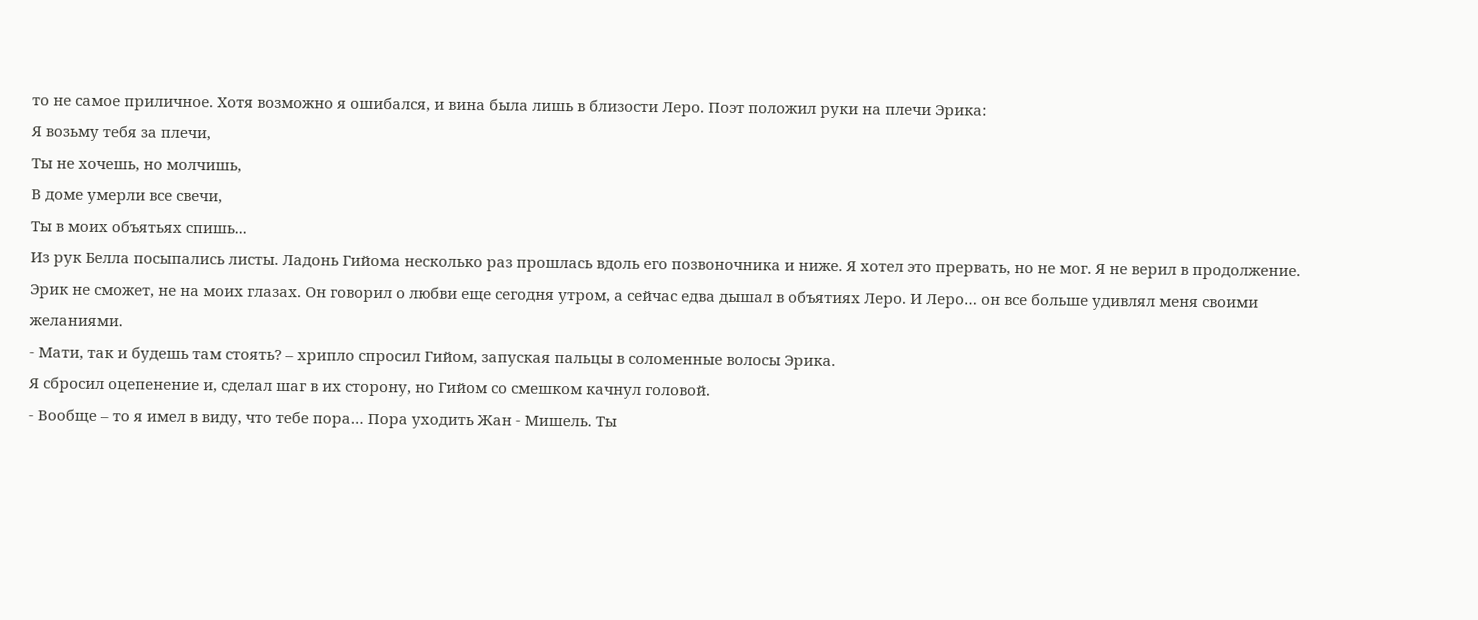то не самое приличное. Хотя возможно я ошибался, и вина была лишь в близости Леро. Поэт положил руки на плечи Эрика:
Я возьму тебя за плечи,
Ты не хочешь, но молчишь,
В доме умерли все свечи,
Ты в моих объятьях спишь...
Из рук Белла посыпались листы. Ладонь Гийома несколько раз прошлась вдоль его позвоночника и ниже. Я хотел это прервать, но не мог. Я не верил в продолжение. Эрик не сможет, не на моих глазах. Он говорил о любви еще сегодня утром, а сейчас едва дышал в объятиях Леро. И Леро… он все больше удивлял меня своими желаниями.
- Мати, так и будешь там стоять? – хрипло спросил Гийом, запуская пальцы в соломенные волосы Эрика.
Я сбросил оцепенение и, сделал шаг в их сторону, но Гийом со смешком качнул головой.
- Вообще – то я имел в виду, что тебе пора… Пора уходить Жан - Мишель. Ты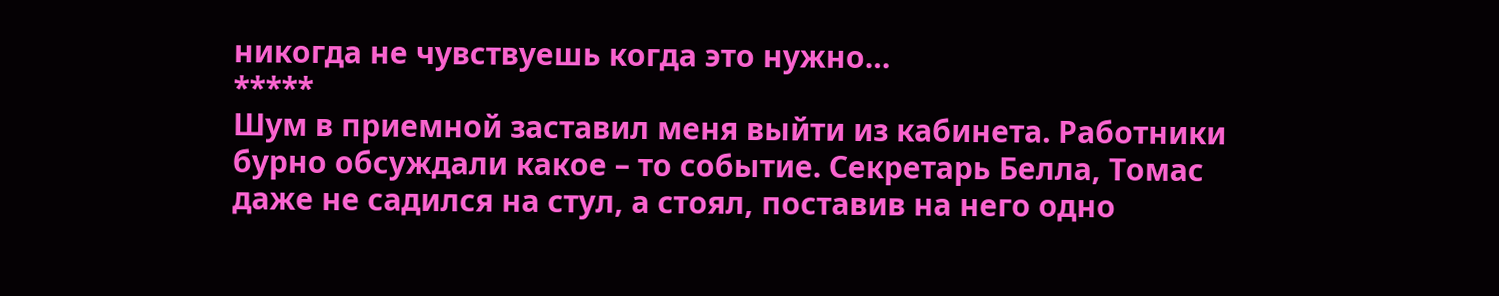никогда не чувствуешь когда это нужно…
*****
Шум в приемной заставил меня выйти из кабинета. Работники бурно обсуждали какое – то событие. Секретарь Белла, Томас даже не садился на стул, а стоял, поставив на него одно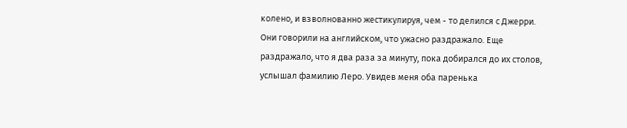колено, и взволнованно жестикулируя, чем - то делился с Джерри. Они говорили на английском, что ужасно раздражало. Еще раздражало, что я два раза за минуту, пока добирался до их столов, услышал фамилию Леро. Увидев меня оба паренька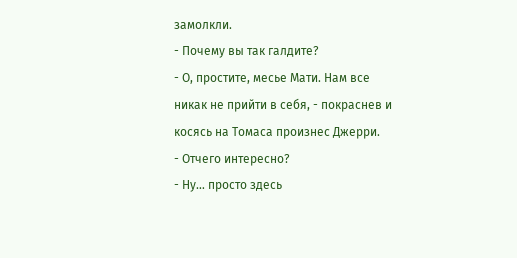замолкли.
- Почему вы так галдите?
- О, простите, месье Мати. Нам все никак не прийти в себя, - покраснев и косясь на Томаса произнес Джерри.
- Отчего интересно?
- Ну… просто здесь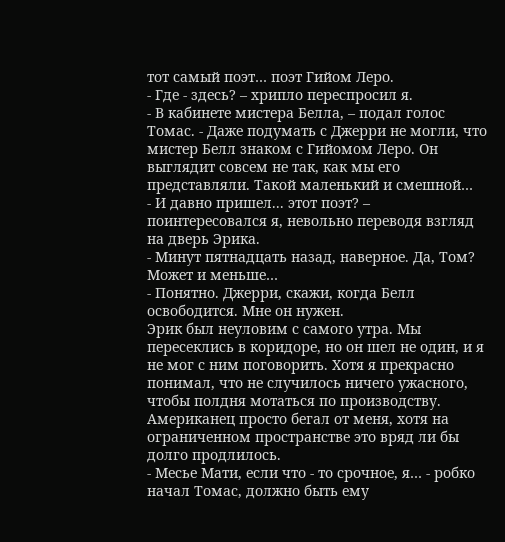тот самый поэт… поэт Гийом Леро.
- Где - здесь? – хрипло переспросил я.
- В кабинете мистера Белла, – подал голос Томас. - Даже подумать с Джерри не могли, что мистер Белл знаком с Гийомом Леро. Он выглядит совсем не так, как мы его представляли. Такой маленький и смешной…
- И давно пришел... этот поэт? – поинтересовался я, невольно переводя взгляд на дверь Эрика.
- Минут пятнадцать назад, наверное. Да, Том? Может и меньше…
- Понятно. Джерри, скажи, когда Белл освободится. Мне он нужен.
Эрик был неуловим с самого утра. Мы пересеклись в коридоре, но он шел не один, и я не мог с ним поговорить. Хотя я прекрасно понимал, что не случилось ничего ужасного, чтобы полдня мотаться по производству. Американец просто бегал от меня, хотя на ограниченном пространстве это вряд ли бы долго продлилось.
- Месье Мати, если что - то срочное, я… - робко начал Томас, должно быть ему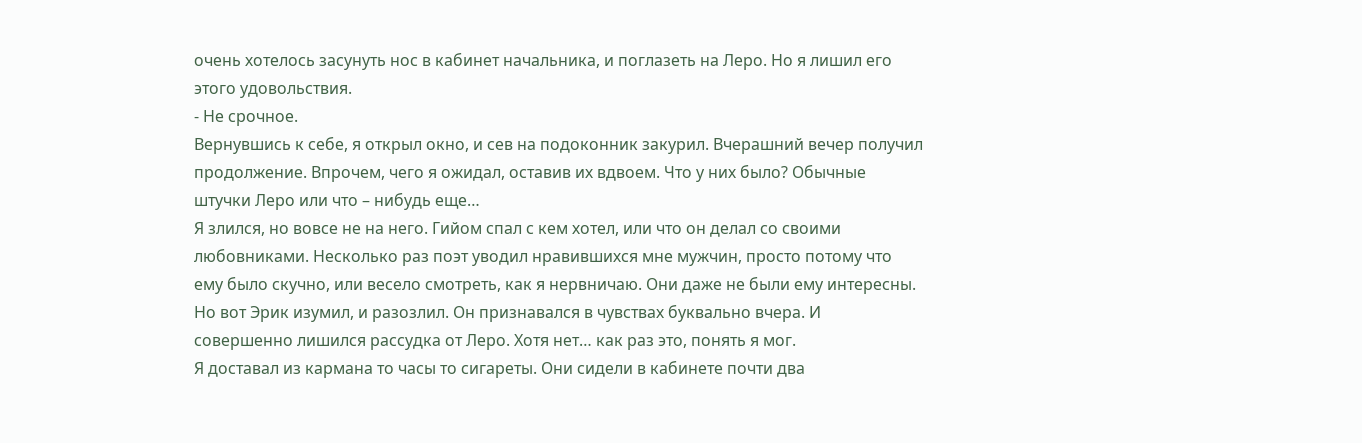очень хотелось засунуть нос в кабинет начальника, и поглазеть на Леро. Но я лишил его этого удовольствия.
- Не срочное.
Вернувшись к себе, я открыл окно, и сев на подоконник закурил. Вчерашний вечер получил продолжение. Впрочем, чего я ожидал, оставив их вдвоем. Что у них было? Обычные штучки Леро или что – нибудь еще…
Я злился, но вовсе не на него. Гийом спал с кем хотел, или что он делал со своими любовниками. Несколько раз поэт уводил нравившихся мне мужчин, просто потому что ему было скучно, или весело смотреть, как я нервничаю. Они даже не были ему интересны. Но вот Эрик изумил, и разозлил. Он признавался в чувствах буквально вчера. И совершенно лишился рассудка от Леро. Хотя нет… как раз это, понять я мог.
Я доставал из кармана то часы то сигареты. Они сидели в кабинете почти два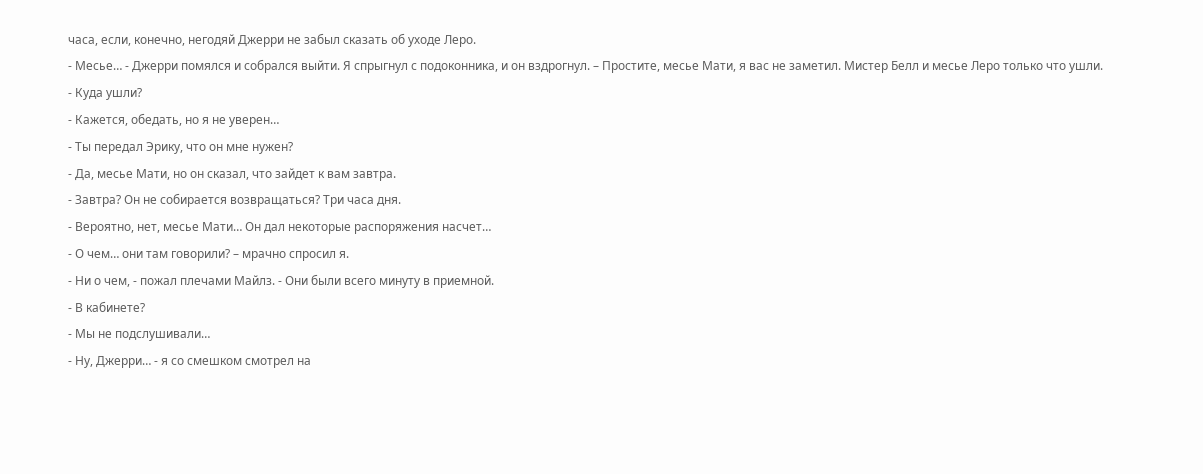часа, если, конечно, негодяй Джерри не забыл сказать об уходе Леро.
- Месье… - Джерри помялся и собрался выйти. Я спрыгнул с подоконника, и он вздрогнул. – Простите, месье Мати, я вас не заметил. Мистер Белл и месье Леро только что ушли.
- Куда ушли?
- Кажется, обедать, но я не уверен…
- Ты передал Эрику, что он мне нужен?
- Да, месье Мати, но он сказал, что зайдет к вам завтра.
- Завтра? Он не собирается возвращаться? Три часа дня.
- Вероятно, нет, месье Мати… Он дал некоторые распоряжения насчет…
- О чем… они там говорили? – мрачно спросил я.
- Ни о чем, - пожал плечами Майлз. - Они были всего минуту в приемной.
- В кабинете?
- Мы не подслушивали…
- Ну, Джерри… - я со смешком смотрел на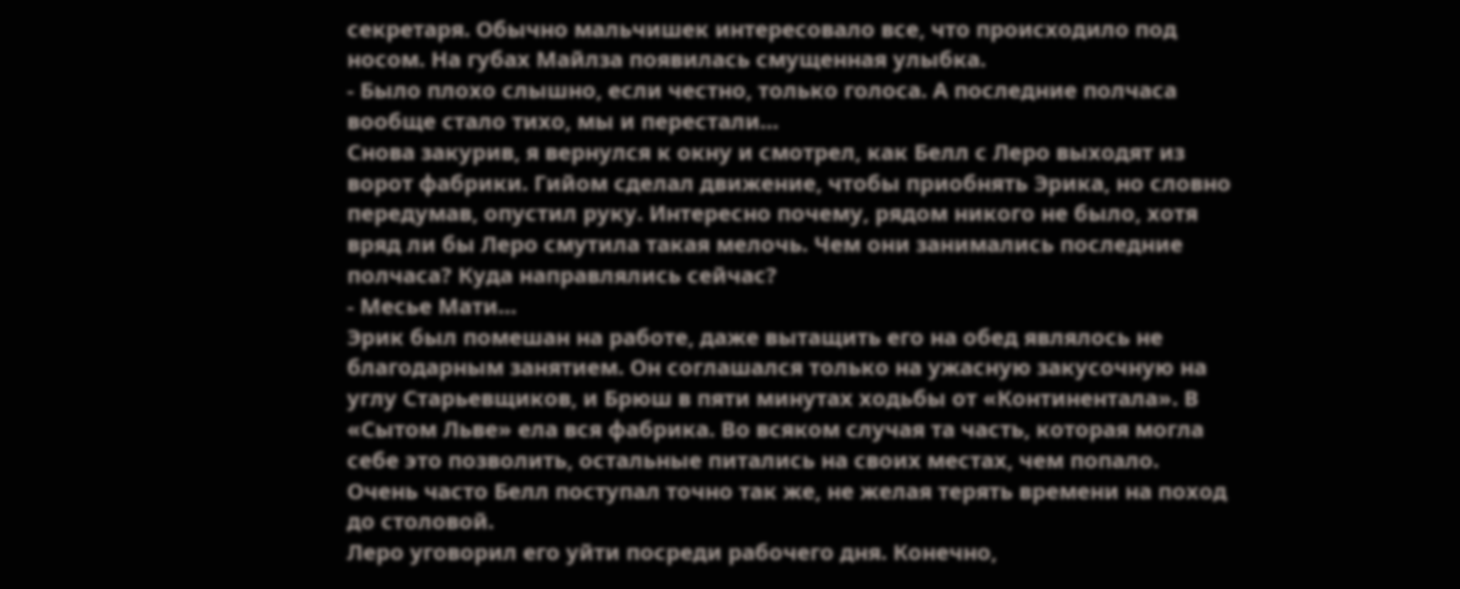секретаря. Обычно мальчишек интересовало все, что происходило под носом. На губах Майлза появилась смущенная улыбка.
- Было плохо слышно, если честно, только голоса. А последние полчаса вообще стало тихо, мы и перестали…
Снова закурив, я вернулся к окну и смотрел, как Белл с Леро выходят из ворот фабрики. Гийом сделал движение, чтобы приобнять Эрика, но словно передумав, опустил руку. Интересно почему, рядом никого не было, хотя вряд ли бы Леро смутила такая мелочь. Чем они занимались последние полчаса? Куда направлялись сейчас?
- Месье Мати…
Эрик был помешан на работе, даже вытащить его на обед являлось не благодарным занятием. Он соглашался только на ужасную закусочную на углу Старьевщиков, и Брюш в пяти минутах ходьбы от «Континентала». В «Сытом Льве» ела вся фабрика. Во всяком случая та часть, которая могла себе это позволить, остальные питались на своих местах, чем попало. Очень часто Белл поступал точно так же, не желая терять времени на поход до столовой.
Леро уговорил его уйти посреди рабочего дня. Конечно,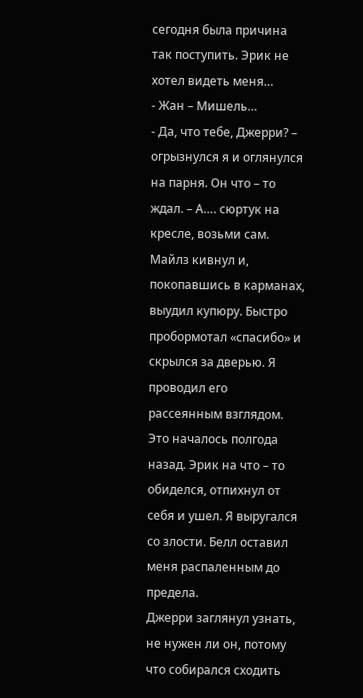сегодня была причина так поступить. Эрик не хотел видеть меня…
- Жан – Мишель…
- Да, что тебе, Джерри? – огрызнулся я и оглянулся на парня. Он что – то ждал. – А…. сюртук на кресле, возьми сам.
Майлз кивнул и, покопавшись в карманах, выудил купюру. Быстро пробормотал «спасибо» и скрылся за дверью. Я проводил его рассеянным взглядом.
Это началось полгода назад. Эрик на что – то обиделся, отпихнул от себя и ушел. Я выругался со злости. Белл оставил меня распаленным до предела.
Джерри заглянул узнать, не нужен ли он, потому что собирался сходить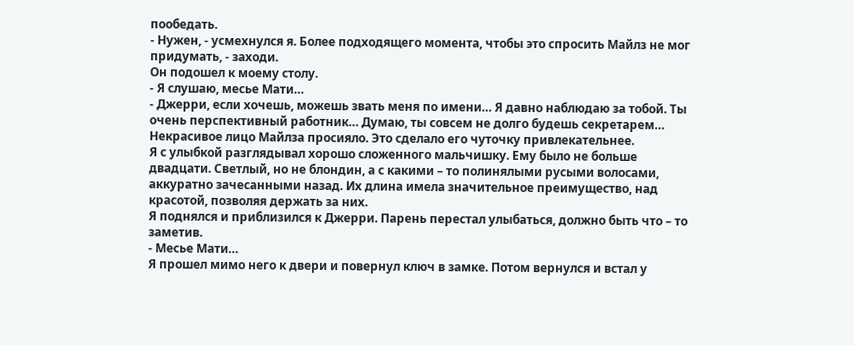пообедать.
- Нужен, - усмехнулся я. Более подходящего момента, чтобы это спросить Майлз не мог придумать, - заходи.
Он подошел к моему столу.
- Я слушаю, месье Мати…
- Джерри, если хочешь, можешь звать меня по имени… Я давно наблюдаю за тобой. Ты очень перспективный работник… Думаю, ты совсем не долго будешь секретарем…
Некрасивое лицо Майлза просияло. Это сделало его чуточку привлекательнее.
Я с улыбкой разглядывал хорошо сложенного мальчишку. Ему было не больше двадцати. Светлый, но не блондин, а с какими – то полинялыми русыми волосами, аккуратно зачесанными назад. Их длина имела значительное преимущество, над красотой, позволяя держать за них.
Я поднялся и приблизился к Джерри. Парень перестал улыбаться, должно быть что – то заметив.
- Месье Мати…
Я прошел мимо него к двери и повернул ключ в замке. Потом вернулся и встал у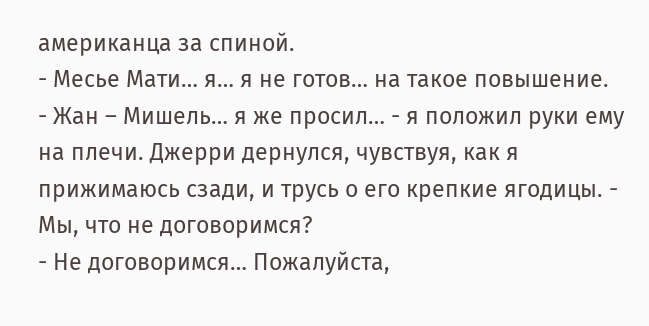американца за спиной.
- Месье Мати… я… я не готов… на такое повышение.
- Жан – Мишель… я же просил… - я положил руки ему на плечи. Джерри дернулся, чувствуя, как я прижимаюсь сзади, и трусь о его крепкие ягодицы. - Мы, что не договоримся?
- Не договоримся… Пожалуйста,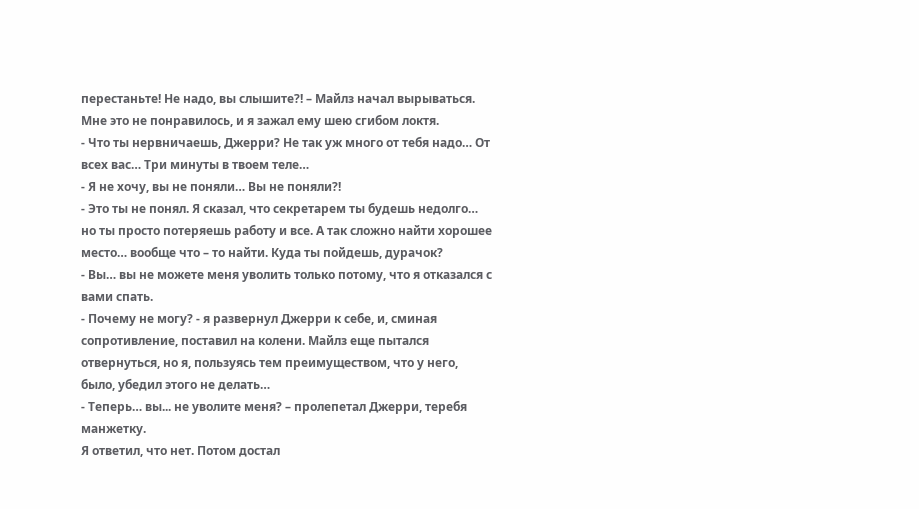перестаньте! Не надо, вы слышите?! – Майлз начал вырываться. Мне это не понравилось, и я зажал ему шею сгибом локтя.
- Что ты нервничаешь, Джерри? Не так уж много от тебя надо… От всех вас… Три минуты в твоем теле…
- Я не хочу, вы не поняли… Вы не поняли?!
- Это ты не понял. Я сказал, что секретарем ты будешь недолго… но ты просто потеряешь работу и все. А так сложно найти хорошее место… вообще что – то найти. Куда ты пойдешь, дурачок?
- Вы… вы не можете меня уволить только потому, что я отказался с вами спать.
- Почему не могу? - я развернул Джерри к себе, и, сминая сопротивление, поставил на колени. Майлз еще пытался отвернуться, но я, пользуясь тем преимуществом, что у него, было, убедил этого не делать…
- Теперь… вы... не уволите меня? – пролепетал Джерри, теребя манжетку.
Я ответил, что нет. Потом достал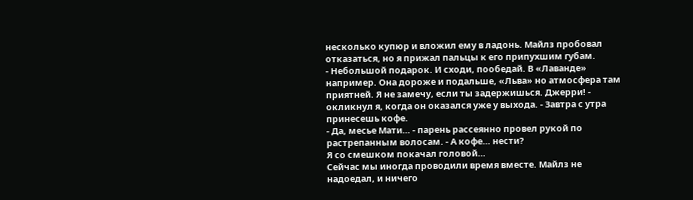несколько купюр и вложил ему в ладонь. Майлз пробовал отказаться, но я прижал пальцы к его припухшим губам.
- Небольшой подарок. И сходи, пообедай. В «Лаванде» например. Она дороже и подальше, «Льва» но атмосфера там приятней. Я не замечу, если ты задержишься. Джерри! - окликнул я, когда он оказался уже у выхода. - Завтра с утра принесешь кофе.
- Да, месье Мати… - парень рассеянно провел рукой по растрепанным волосам. - А кофе… нести?
Я со смешком покачал головой…
Сейчас мы иногда проводили время вместе. Майлз не надоедал, и ничего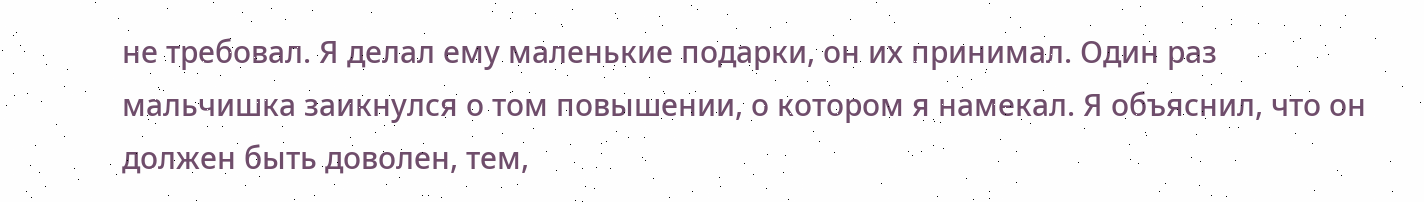не требовал. Я делал ему маленькие подарки, он их принимал. Один раз мальчишка заикнулся о том повышении, о котором я намекал. Я объяснил, что он должен быть доволен, тем,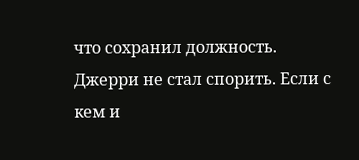что сохранил должность. Джерри не стал спорить. Если с кем и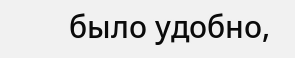было удобно,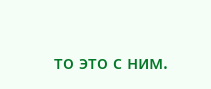то это с ним.